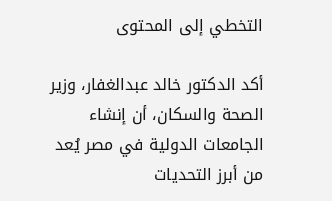التخطي إلى المحتوى

أكد الدكتور خالد عبدالغفار، وزير الصحة والسكان، أن إنشاء الجامعات الدولية في مصر يُعد من أبرز التحديات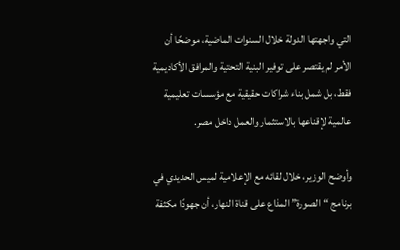التي واجهتها الدولة خلال السنوات الماضية، موضحًا أن الأمر لم يقتصر على توفير البنية التحتية والمرافق الأكاديمية فقط، بل شمل بناء شراكات حقيقية مع مؤسسات تعليمية عالمية لإقناعها بالاستثمار والعمل داخل مصر.

وأوضح الوزير، خلال لقائه مع الإعلامية لميس الحديدي في برنامج “الصورة” المذاع على قناة النهار، أن جهودًا مكثفة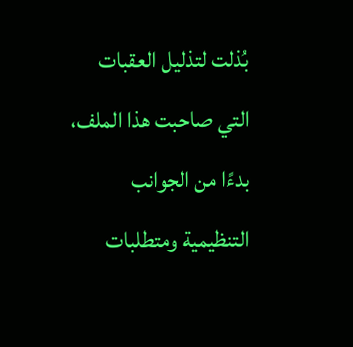بُذلت لتذليل العقبات التي صاحبت هذا الملف، بدءًا من الجوانب التنظيمية ومتطلبات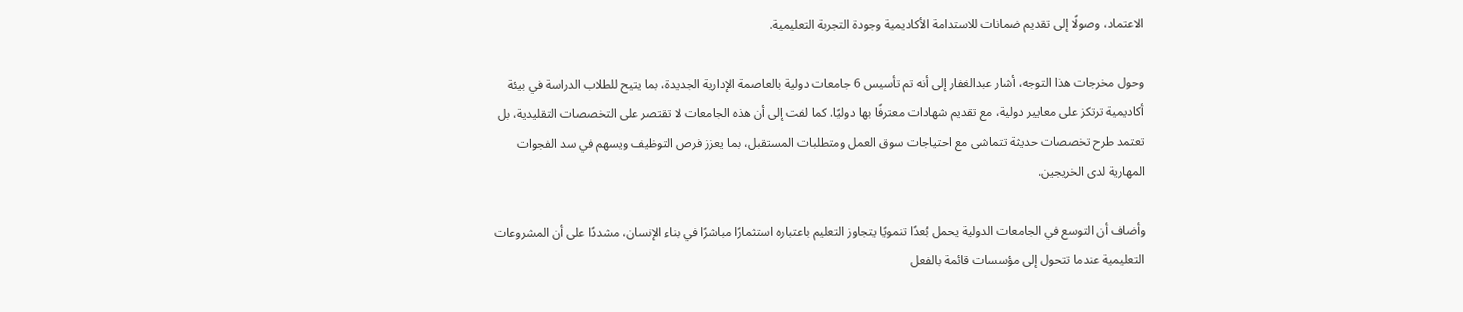الاعتماد، وصولًا إلى تقديم ضمانات للاستدامة الأكاديمية وجودة التجربة التعليمية.

وحول مخرجات هذا التوجه، أشار عبدالغفار إلى أنه تم تأسيس 6 جامعات دولية بالعاصمة الإدارية الجديدة، بما يتيح للطلاب الدراسة في بيئة أكاديمية ترتكز على معايير دولية، مع تقديم شهادات معترفًا بها دوليًا. كما لفت إلى أن هذه الجامعات لا تقتصر على التخصصات التقليدية، بل تعتمد طرح تخصصات حديثة تتماشى مع احتياجات سوق العمل ومتطلبات المستقبل، بما يعزز فرص التوظيف ويسهم في سد الفجوات المهارية لدى الخريجين.

وأضاف أن التوسع في الجامعات الدولية يحمل بُعدًا تنمويًا يتجاوز التعليم باعتباره استثمارًا مباشرًا في بناء الإنسان، مشددًا على أن المشروعات التعليمية عندما تتحول إلى مؤسسات قائمة بالفعل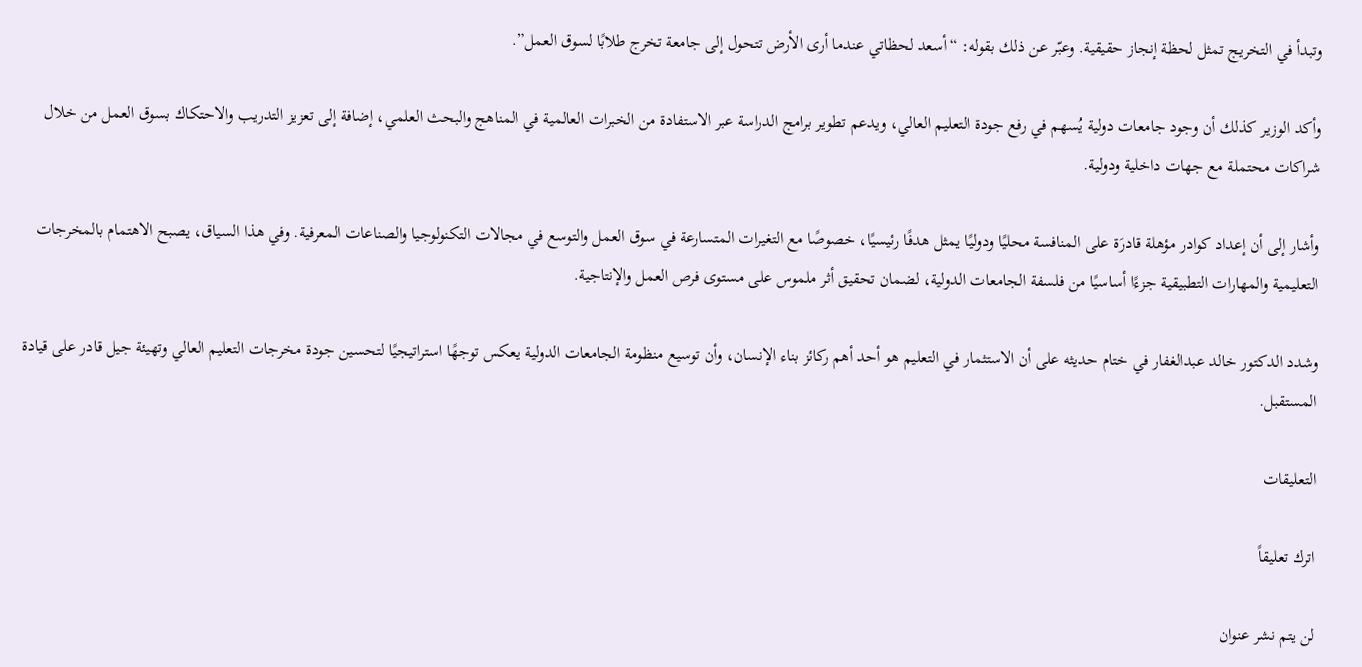وتبدأ في التخريج تمثل لحظة إنجاز حقيقية. وعبّر عن ذلك بقوله: “أسعد لحظاتي عندما أرى الأرض تتحول إلى جامعة تخرج طلابًا لسوق العمل”.

وأكد الوزير كذلك أن وجود جامعات دولية يُسهم في رفع جودة التعليم العالي، ويدعم تطوير برامج الدراسة عبر الاستفادة من الخبرات العالمية في المناهج والبحث العلمي، إضافة إلى تعزيز التدريب والاحتكاك بسوق العمل من خلال شراكات محتملة مع جهات داخلية ودولية.

وأشار إلى أن إعداد كوادر مؤهلة قادرَة على المنافسة محليًا ودوليًا يمثل هدفًا رئيسيًا، خصوصًا مع التغيرات المتسارعة في سوق العمل والتوسع في مجالات التكنولوجيا والصناعات المعرفية. وفي هذا السياق، يصبح الاهتمام بالمخرجات التعليمية والمهارات التطبيقية جزءًا أساسيًا من فلسفة الجامعات الدولية، لضمان تحقيق أثر ملموس على مستوى فرص العمل والإنتاجية.

وشدد الدكتور خالد عبدالغفار في ختام حديثه على أن الاستثمار في التعليم هو أحد أهم ركائز بناء الإنسان، وأن توسيع منظومة الجامعات الدولية يعكس توجهًا استراتيجيًا لتحسين جودة مخرجات التعليم العالي وتهيئة جيل قادر على قيادة المستقبل.

التعليقات

اترك تعليقاً

لن يتم نشر عنوان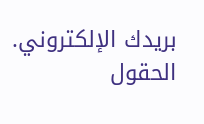بريدك الإلكتروني. الحقول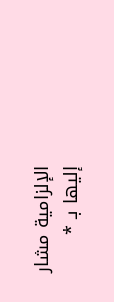الإلزامية مشار إليها بـ *